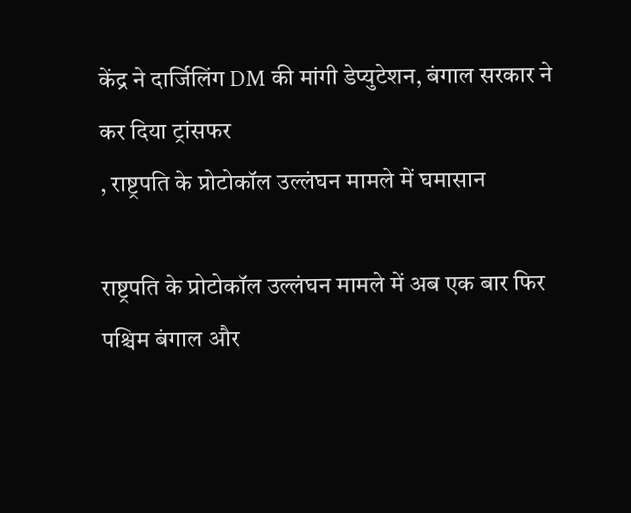केंद्र ने दार्जिलिंग DM की मांगी डेप्युटेशन, बंगाल सरकार ने कर दिया ट्रांसफर
, राष्ट्रपति के प्रोटोकॉल उल्लंघन मामले में घमासान

राष्ट्रपति के प्रोटोकॉल उल्लंघन मामले में अब एक बार फिर पश्चिम बंगाल और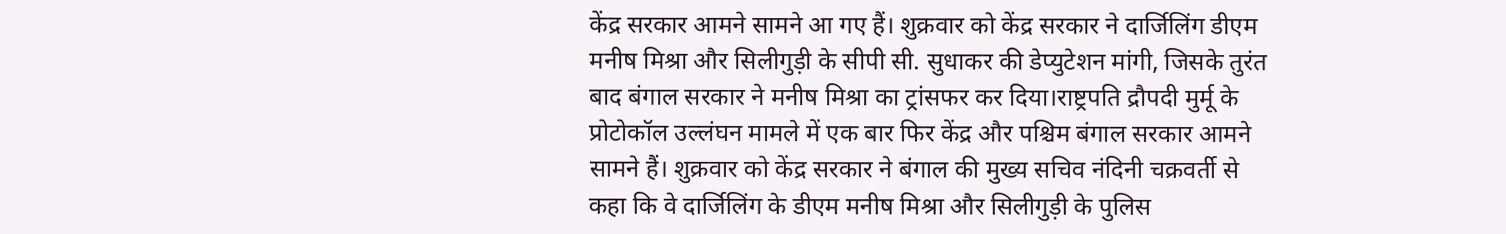केंद्र सरकार आमने सामने आ गए हैं। शुक्रवार को केंद्र सरकार ने दार्जिलिंग डीएम मनीष मिश्रा और सिलीगुड़ी के सीपी सी. सुधाकर की डेप्युटेशन मांगी, जिसके तुरंत बाद बंगाल सरकार ने मनीष मिश्रा का ट्रांसफर कर दिया।राष्ट्रपति द्रौपदी मुर्मू के प्रोटोकॉल उल्लंघन मामले में एक बार फिर केंद्र और पश्चिम बंगाल सरकार आमने सामने हैं। शुक्रवार को केंद्र सरकार ने बंगाल की मुख्य सचिव नंदिनी चक्रवर्ती से कहा कि वे दार्जिलिंग के डीएम मनीष मिश्रा और सिलीगुड़ी के पुलिस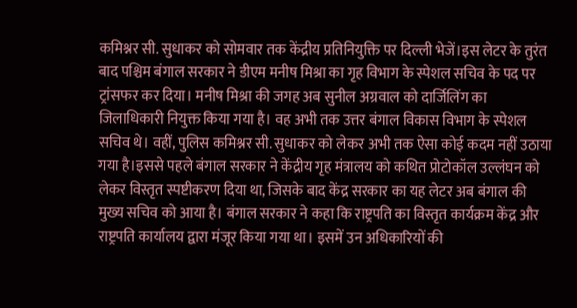कमिश्नर सी. सुधाकर को सोमवार तक केंद्रीय प्रतिनियुक्ति पर दिल्ली भेजें।इस लेटर के तुरंत बाद पश्चिम बंगाल सरकार ने डीएम मनीष मिश्रा का गृह विभाग के स्पेशल सचिव के पद पर ट्रांसफर कर दिया। मनीष मिश्रा की जगह अब सुनील अग्रवाल को दार्जिलिंग का जिलाधिकारी नियुक्त किया गया है। वह अभी तक उत्तर बंगाल विकास विभाग के स्पेशल सचिव थे। वहीं, पुलिस कमिश्नर सी. सुधाकर को लेकर अभी तक ऐसा कोई कदम नहीं उठाया गया है।इससे पहले बंगाल सरकार ने केंद्रीय गृह मंत्रालय को कथित प्रोटोकॉल उल्लंघन को लेकर विस्तृत स्पष्टीकरण दिया था, जिसके बाद केंद्र सरकार का यह लेटर अब बंगाल की मुख्य सचिव को आया है। बंगाल सरकार ने कहा कि राष्ट्रपति का विस्तृत कार्यक्रम केंद्र और राष्ट्रपति कार्यालय द्वारा मंजूर किया गया था। इसमें उन अधिकारियों की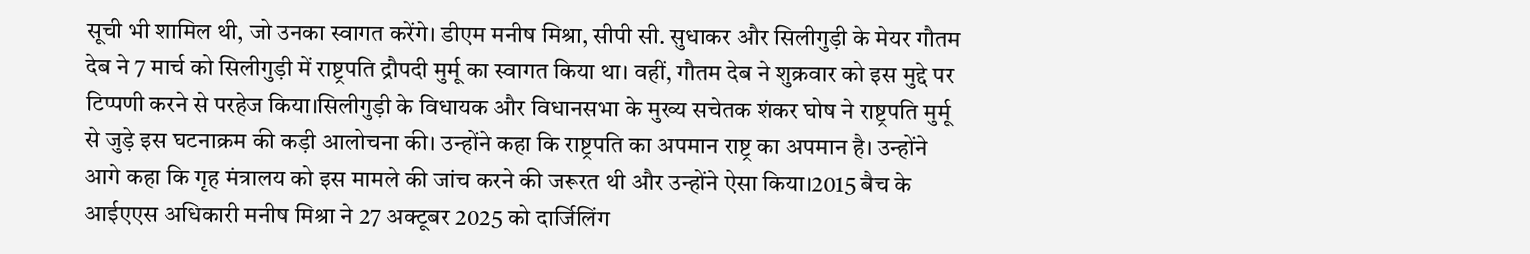सूची भी शामिल थी, जो उनका स्वागत करेंगे। डीएम मनीष मिश्रा, सीपी सी. सुधाकर और सिलीगुड़ी के मेयर गौतम देब ने 7 मार्च को सिलीगुड़ी में राष्ट्रपति द्रौपदी मुर्मू का स्वागत किया था। वहीं, गौतम देब ने शुक्रवार को इस मुद्दे पर टिप्पणी करने से परहेज किया।सिलीगुड़ी के विधायक और विधानसभा के मुख्य सचेतक शंकर घोष ने राष्ट्रपति मुर्मू से जुड़े इस घटनाक्रम की कड़ी आलोचना की। उन्होंने कहा कि राष्ट्रपति का अपमान राष्ट्र का अपमान है। उन्होंने आगे कहा कि गृह मंत्रालय को इस मामले की जांच करने की जरूरत थी और उन्होंने ऐसा किया।2015 बैच के आईएएस अधिकारी मनीष मिश्रा ने 27 अक्टूबर 2025 को दार्जिलिंग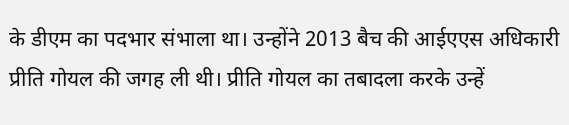के डीएम का पदभार संभाला था। उन्होंने 2013 बैच की आईएएस अधिकारी प्रीति गोयल की जगह ली थी। प्रीति गोयल का तबादला करके उन्हें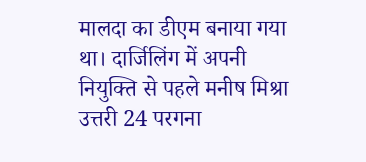मालदा का डीएम बनाया गया था। दार्जिलिंग में अपनी नियुक्ति से पहले मनीष मिश्रा उत्तरी 24 परगना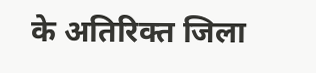के अतिरिक्त जिला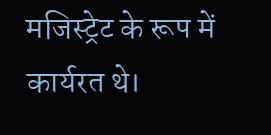मजिस्ट्रेट के रूप में कार्यरत थे।